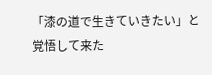「漆の道で生きていきたい」と覚悟して来た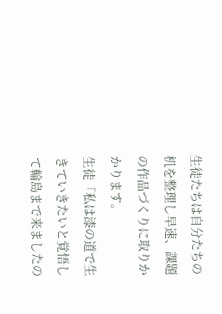生徒たちは自分たちの机を整理し早速、課題の作品づくりに取りかかります。
生徒「私は漆の道で生きていきたいと覚悟して輪島まで来ましたの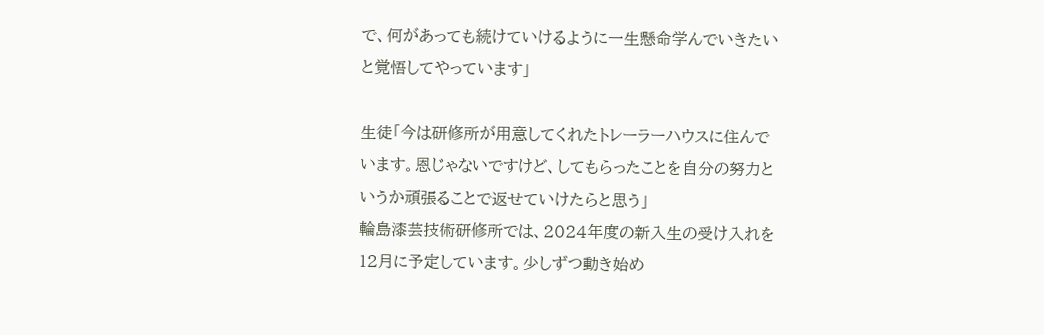で、何があっても続けていけるように一生懸命学んでいきたいと覚悟してやっています」

生徒「今は研修所が用意してくれたトレーラーハウスに住んでいます。恩じゃないですけど、してもらったことを自分の努力というか頑張ることで返せていけたらと思う」
輪島漆芸技術研修所では、2024年度の新入生の受け入れを12月に予定しています。少しずつ動き始め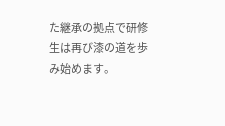た継承の拠点で研修生は再び漆の道を歩み始めます。